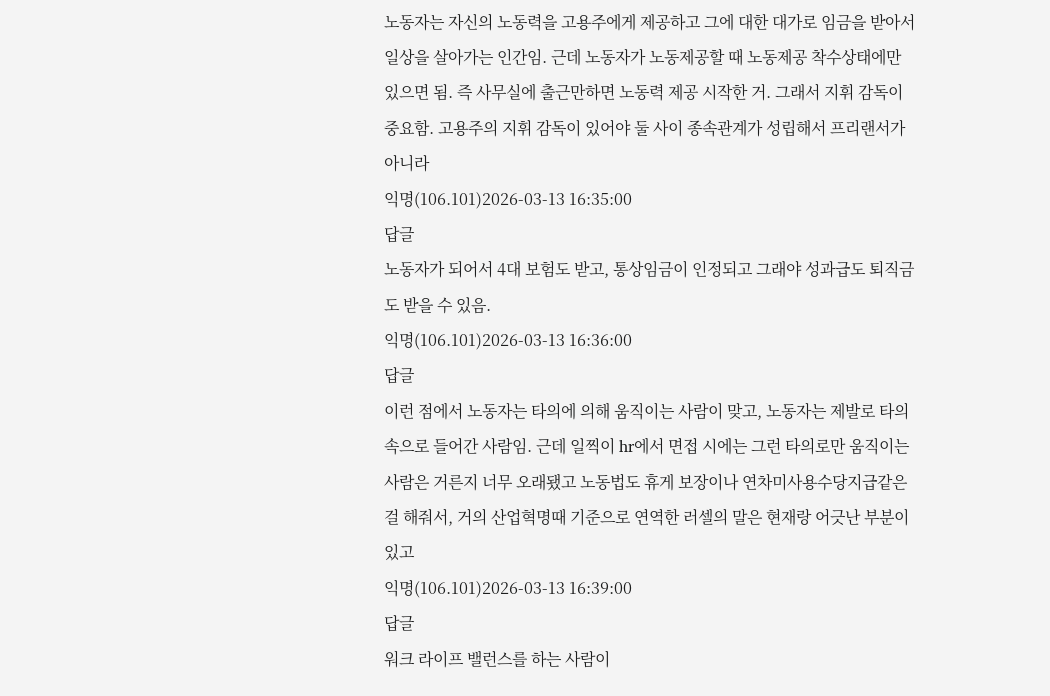노동자는 자신의 노동력을 고용주에게 제공하고 그에 대한 대가로 임금을 받아서 일상을 살아가는 인간임. 근데 노동자가 노동제공할 때 노동제공 착수상태에만 있으면 됨. 즉 사무실에 출근만하면 노동력 제공 시작한 거. 그래서 지휘 감독이 중요함. 고용주의 지휘 감독이 있어야 둘 사이 종속관계가 성립해서 프리랜서가 아니라
익명(106.101)2026-03-13 16:35:00
답글
노동자가 되어서 4대 보험도 받고, 통상임금이 인정되고 그래야 성과급도 퇴직금도 받을 수 있음.
익명(106.101)2026-03-13 16:36:00
답글
이런 점에서 노동자는 타의에 의해 움직이는 사람이 맞고, 노동자는 제발로 타의 속으로 들어간 사람임. 근데 일찍이 hr에서 면접 시에는 그런 타의로만 움직이는 사람은 거른지 너무 오래됐고 노동법도 휴게 보장이나 연차미사용수당지급같은 걸 해줘서, 거의 산업혁명때 기준으로 연역한 러셀의 말은 현재랑 어긋난 부분이 있고
익명(106.101)2026-03-13 16:39:00
답글
워크 라이프 밸런스를 하는 사람이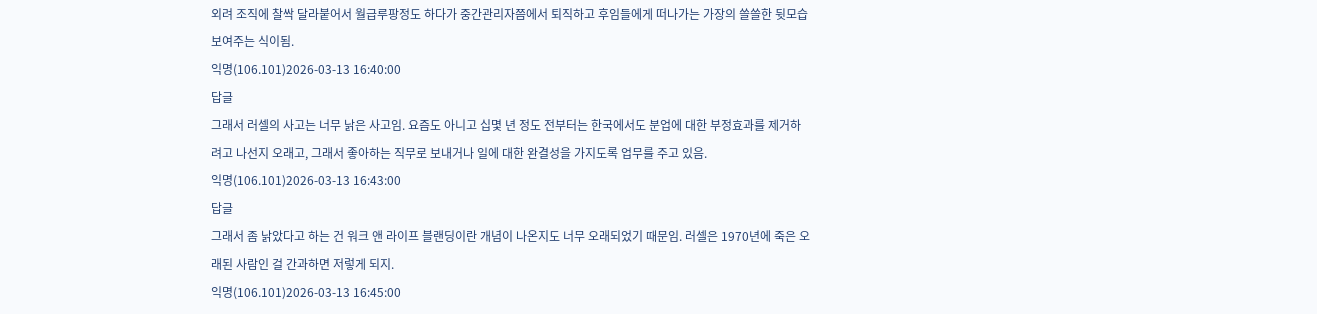외려 조직에 찰싹 달라붙어서 월급루팡정도 하다가 중간관리자쯤에서 퇴직하고 후임들에게 떠나가는 가장의 쓸쓸한 뒷모습 보여주는 식이됨.
익명(106.101)2026-03-13 16:40:00
답글
그래서 러셀의 사고는 너무 낡은 사고임. 요즘도 아니고 십몇 년 정도 전부터는 한국에서도 분업에 대한 부정효과를 제거하려고 나선지 오래고, 그래서 좋아하는 직무로 보내거나 일에 대한 완결성을 가지도록 업무를 주고 있음.
익명(106.101)2026-03-13 16:43:00
답글
그래서 좀 낡았다고 하는 건 워크 앤 라이프 블랜딩이란 개념이 나온지도 너무 오래되었기 때문임. 러셀은 1970년에 죽은 오래된 사람인 걸 간과하면 저렇게 되지.
익명(106.101)2026-03-13 16:45:00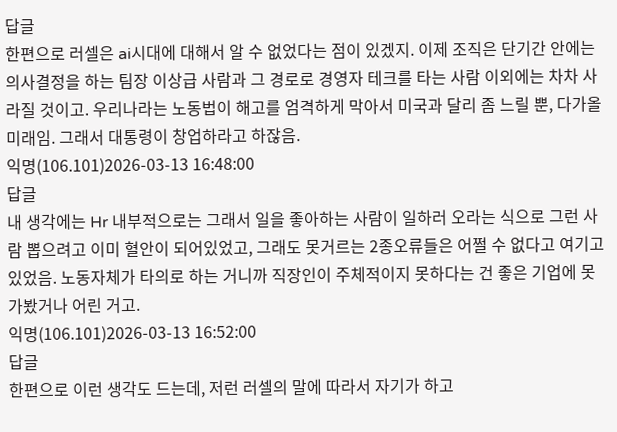답글
한편으로 러셀은 ai시대에 대해서 알 수 없었다는 점이 있겠지. 이제 조직은 단기간 안에는 의사결정을 하는 팀장 이상급 사람과 그 경로로 경영자 테크를 타는 사람 이외에는 차차 사라질 것이고. 우리나라는 노동법이 해고를 엄격하게 막아서 미국과 달리 좀 느릴 뿐, 다가올 미래임. 그래서 대통령이 창업하라고 하잖음.
익명(106.101)2026-03-13 16:48:00
답글
내 생각에는 Hr 내부적으로는 그래서 일을 좋아하는 사람이 일하러 오라는 식으로 그런 사람 뽑으려고 이미 혈안이 되어있었고, 그래도 못거르는 2종오류들은 어쩔 수 없다고 여기고 있었음. 노동자체가 타의로 하는 거니까 직장인이 주체적이지 못하다는 건 좋은 기업에 못가봤거나 어린 거고.
익명(106.101)2026-03-13 16:52:00
답글
한편으로 이런 생각도 드는데, 저런 러셀의 말에 따라서 자기가 하고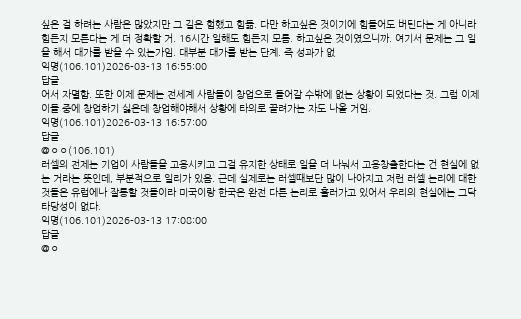싶은 걸 하려는 사람은 많았지만 그 길은 험했고 힘듦. 다만 하고싶은 것이기에 힘들어도 버틴다는 게 아니라 힘든지 모른다는 게 더 정확할 거. 16시간 일해도 힘든지 모름. 하고싶은 것이였으니까. 여기서 문제는 그 일을 해서 대가를 받을 수 있는가임. 대부분 대가를 받는 단계. 즉 성과가 없
익명(106.101)2026-03-13 16:55:00
답글
어서 자멸함. 또한 이제 문제는 전세계 사람들이 창업으로 들어갈 수밖에 없는 상황이 되었다는 것. 그럼 이제 이들 중에 창업하기 싫은데 창업해야해서 상황에 타의로 끌려가는 자도 나올 거임.
익명(106.101)2026-03-13 16:57:00
답글
@ㅇㅇ(106.101)
러셀의 전제는 기업이 사람들을 고용시키고 그걸 유지한 상태로 일을 더 나눠서 고용창출한다는 건 현실에 없는 거라는 뜻인데, 부분적으로 일리가 있음. 근데 실제로는 러셀때보단 많이 나아지고 저런 러셀 논리에 대한 것들은 유럽에나 잘통할 것들이라 미국이랑 한국은 완전 다른 논리로 흘러가고 있어서 우리의 현실에는 그닥 타당성이 없다.
익명(106.101)2026-03-13 17:08:00
답글
@ㅇ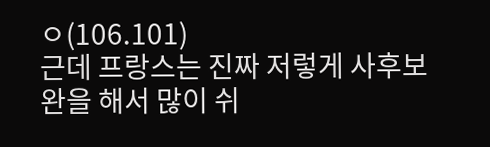ㅇ(106.101)
근데 프랑스는 진짜 저렇게 사후보완을 해서 많이 쉬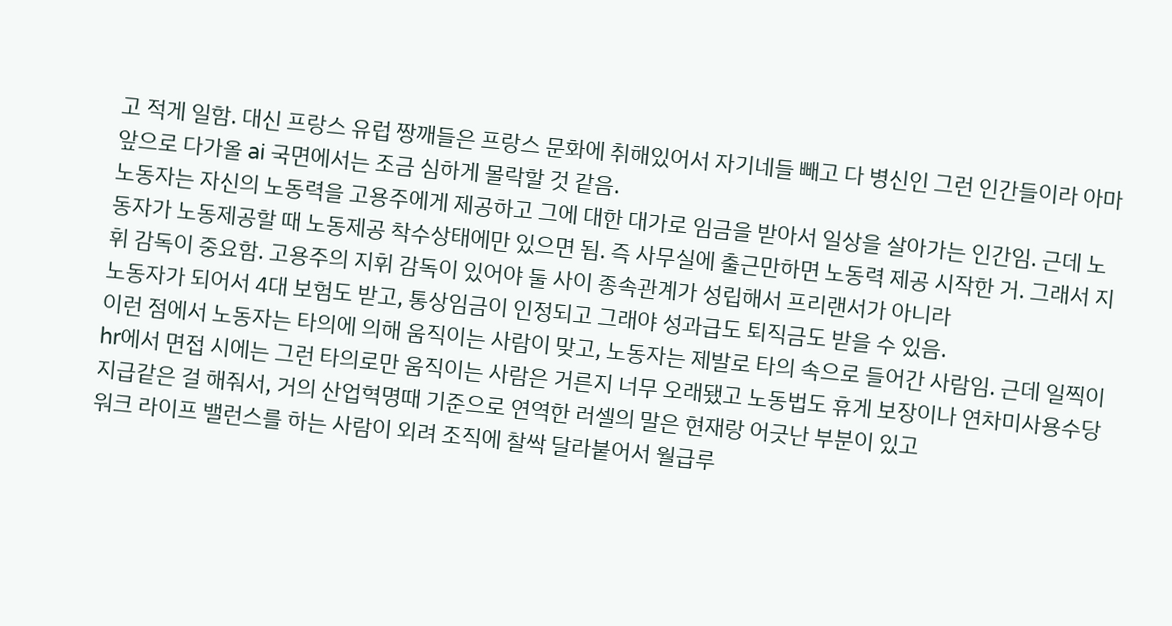고 적게 일함. 대신 프랑스 유럽 짱깨들은 프랑스 문화에 취해있어서 자기네들 빼고 다 병신인 그런 인간들이라 아마 앞으로 다가올 ai 국면에서는 조금 심하게 몰락할 것 같음.
노동자는 자신의 노동력을 고용주에게 제공하고 그에 대한 대가로 임금을 받아서 일상을 살아가는 인간임. 근데 노동자가 노동제공할 때 노동제공 착수상태에만 있으면 됨. 즉 사무실에 출근만하면 노동력 제공 시작한 거. 그래서 지휘 감독이 중요함. 고용주의 지휘 감독이 있어야 둘 사이 종속관계가 성립해서 프리랜서가 아니라
노동자가 되어서 4대 보험도 받고, 통상임금이 인정되고 그래야 성과급도 퇴직금도 받을 수 있음.
이런 점에서 노동자는 타의에 의해 움직이는 사람이 맞고, 노동자는 제발로 타의 속으로 들어간 사람임. 근데 일찍이 hr에서 면접 시에는 그런 타의로만 움직이는 사람은 거른지 너무 오래됐고 노동법도 휴게 보장이나 연차미사용수당지급같은 걸 해줘서, 거의 산업혁명때 기준으로 연역한 러셀의 말은 현재랑 어긋난 부분이 있고
워크 라이프 밸런스를 하는 사람이 외려 조직에 찰싹 달라붙어서 월급루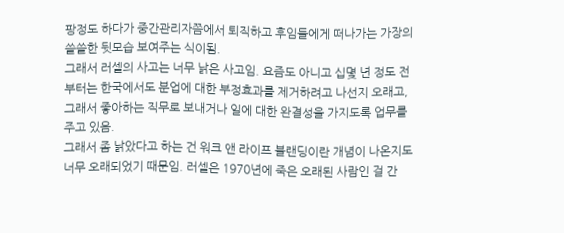팡정도 하다가 중간관리자쯤에서 퇴직하고 후임들에게 떠나가는 가장의 쓸쓸한 뒷모습 보여주는 식이됨.
그래서 러셀의 사고는 너무 낡은 사고임. 요즘도 아니고 십몇 년 정도 전부터는 한국에서도 분업에 대한 부정효과를 제거하려고 나선지 오래고, 그래서 좋아하는 직무로 보내거나 일에 대한 완결성을 가지도록 업무를 주고 있음.
그래서 좀 낡았다고 하는 건 워크 앤 라이프 블랜딩이란 개념이 나온지도 너무 오래되었기 때문임. 러셀은 1970년에 죽은 오래된 사람인 걸 간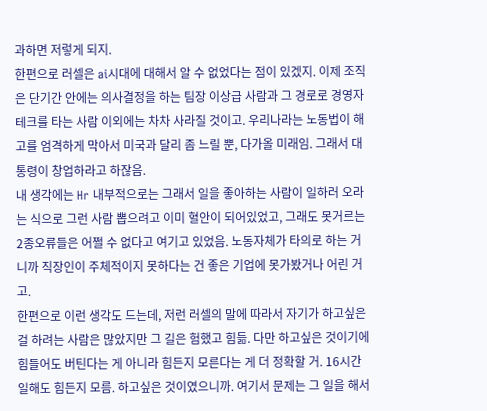과하면 저렇게 되지.
한편으로 러셀은 ai시대에 대해서 알 수 없었다는 점이 있겠지. 이제 조직은 단기간 안에는 의사결정을 하는 팀장 이상급 사람과 그 경로로 경영자 테크를 타는 사람 이외에는 차차 사라질 것이고. 우리나라는 노동법이 해고를 엄격하게 막아서 미국과 달리 좀 느릴 뿐, 다가올 미래임. 그래서 대통령이 창업하라고 하잖음.
내 생각에는 Hr 내부적으로는 그래서 일을 좋아하는 사람이 일하러 오라는 식으로 그런 사람 뽑으려고 이미 혈안이 되어있었고, 그래도 못거르는 2종오류들은 어쩔 수 없다고 여기고 있었음. 노동자체가 타의로 하는 거니까 직장인이 주체적이지 못하다는 건 좋은 기업에 못가봤거나 어린 거고.
한편으로 이런 생각도 드는데, 저런 러셀의 말에 따라서 자기가 하고싶은 걸 하려는 사람은 많았지만 그 길은 험했고 힘듦. 다만 하고싶은 것이기에 힘들어도 버틴다는 게 아니라 힘든지 모른다는 게 더 정확할 거. 16시간 일해도 힘든지 모름. 하고싶은 것이였으니까. 여기서 문제는 그 일을 해서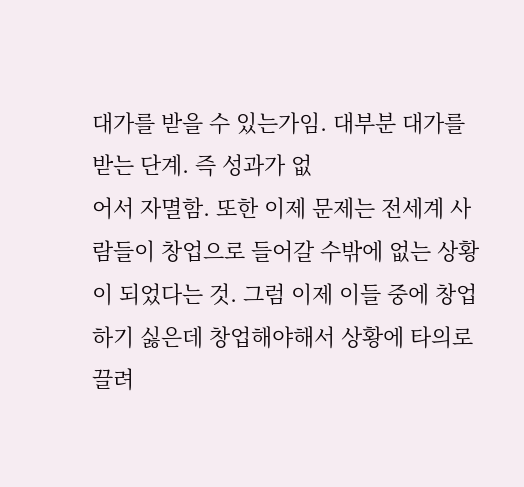대가를 받을 수 있는가임. 대부분 대가를 받는 단계. 즉 성과가 없
어서 자멸함. 또한 이제 문제는 전세계 사람들이 창업으로 들어갈 수밖에 없는 상황이 되었다는 것. 그럼 이제 이들 중에 창업하기 싫은데 창업해야해서 상황에 타의로 끌려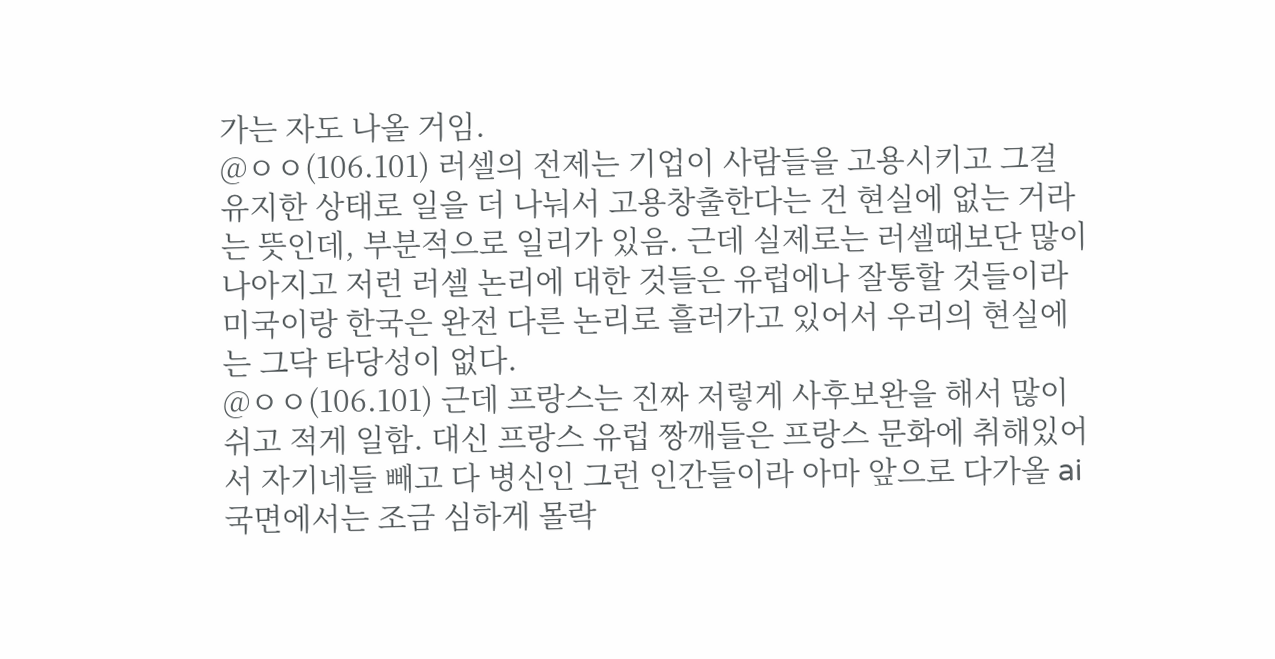가는 자도 나올 거임.
@ㅇㅇ(106.101) 러셀의 전제는 기업이 사람들을 고용시키고 그걸 유지한 상태로 일을 더 나눠서 고용창출한다는 건 현실에 없는 거라는 뜻인데, 부분적으로 일리가 있음. 근데 실제로는 러셀때보단 많이 나아지고 저런 러셀 논리에 대한 것들은 유럽에나 잘통할 것들이라 미국이랑 한국은 완전 다른 논리로 흘러가고 있어서 우리의 현실에는 그닥 타당성이 없다.
@ㅇㅇ(106.101) 근데 프랑스는 진짜 저렇게 사후보완을 해서 많이 쉬고 적게 일함. 대신 프랑스 유럽 짱깨들은 프랑스 문화에 취해있어서 자기네들 빼고 다 병신인 그런 인간들이라 아마 앞으로 다가올 ai 국면에서는 조금 심하게 몰락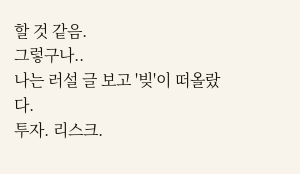할 것 같음.
그렇구나..
나는 러설 글 보고 '빚'이 떠올랐다.
투자. 리스크.